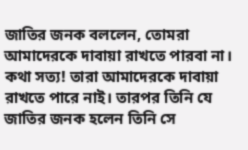জাতির জনক বললেন, তোমরা আমাদেরকে দাবায়া রাখতে পারবা না। কথা সত্য! তারা আমাদেরকে দাবায়া রাখতে পারে নাই। তারপর তিনি যে জাতির জনক হলেন তিনি সে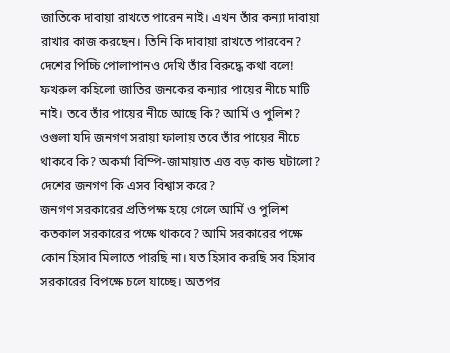জাতিকে দাবায়া রাখতে পারেন নাই। এখন তাঁর কন্যা দাবায়া রাখার কাজ করছেন। তিনি কি দাবায়া রাখতে পারবেন? দেশের পিচ্চি পোলাপানও দেখি তাঁর বিরুদ্ধে কথা বলে!
ফখরুল কহিলো জাতির জনকের কন্যার পায়ের নীচে মাটি নাই। তবে তাঁর পায়ের নীচে আছে কি? আর্মি ও পুলিশ? ওগুলা যদি জনগণ সরায়া ফালায় তবে তাঁর পায়ের নীচে থাকবে কি? অকর্মা বিম্পি-জামায়াত এত্ত বড় কান্ড ঘটালো? দেশের জনগণ কি এসব বিশ্বাস করে?
জনগণ সরকারের প্রতিপক্ষ হয়ে গেলে আর্মি ও পুলিশ কতকাল সরকারের পক্ষে থাকবে? আমি সরকারের পক্ষে কোন হিসাব মিলাতে পারছি না। যত হিসাব করছি সব হিসাব সরকারের বিপক্ষে চলে যাচ্ছে। অতপর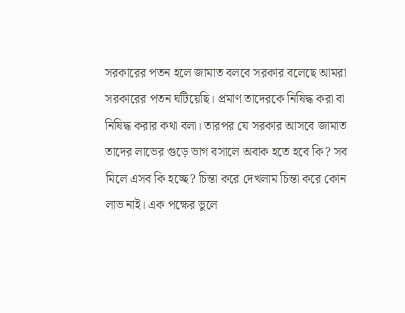সরকারের পতন হলে জামাত বলবে সরকার বলেছে আমরা সরকারের পতন ঘটিয়েছি। প্রমাণ তাদেরকে নিষিদ্ধ করা বা নিষিদ্ধ করার কথা বলা। তারপর যে সরকার আসবে জামাত তাদের লাভের গুড়ে ভাগ বসালে অবাক হতে হবে কি? সব মিলে এসব কি হচ্ছে? চিন্তা করে দেখলাম চিন্তা করে কোন লাভ নাই। এক পক্ষের ভুলে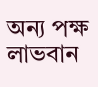অন্য পক্ষ লাভবান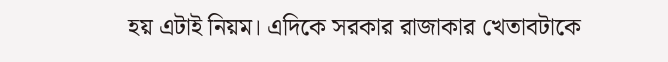হয় এটাই নিয়ম। এদিকে সরকার রাজাকার খেতাবটাকে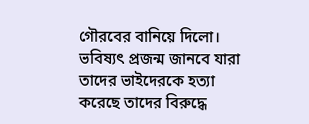গৌরবের বানিয়ে দিলো। ভবিষ্যৎ প্রজন্ম জানবে যারা তাদের ভাইদেরকে হত্যা করেছে তাদের বিরুদ্ধে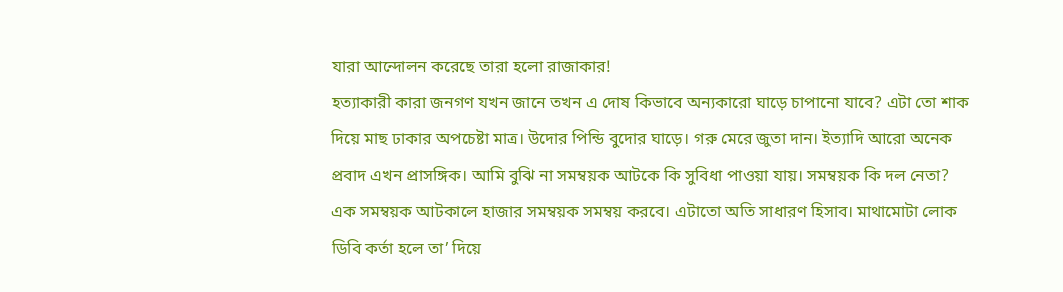যারা আন্দোলন করেছে তারা হলো রাজাকার!
হত্যাকারী কারা জনগণ যখন জানে তখন এ দোষ কিভাবে অন্যকারো ঘাড়ে চাপানো যাবে? এটা তো শাক দিয়ে মাছ ঢাকার অপচেষ্টা মাত্র। উদোর পিন্ডি বুদোর ঘাড়ে। গরু মেরে জুতা দান। ইত্যাদি আরো অনেক প্রবাদ এখন প্রাসঙ্গিক। আমি বুঝি না সমম্বয়ক আটকে কি সুবিধা পাওয়া যায়। সমম্বয়ক কি দল নেতা? এক সমম্বয়ক আটকালে হাজার সমম্বয়ক সমম্বয় করবে। এটাতো অতি সাধারণ হিসাব। মাথামোটা লোক ডিবি কর্তা হলে তা’ দিয়ে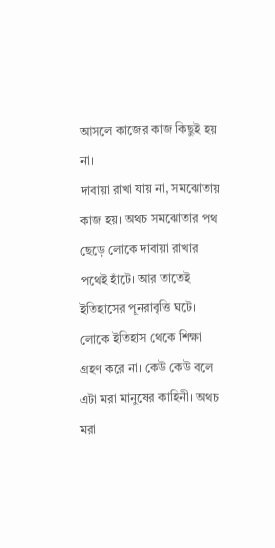আসলে কাজের কাজ কিছুই হয় না।
দাবায়া রাখা যায় না, সমঝোতায় কাজ হয়। অথচ সমঝোতার পথ ছেড়ে লোকে দাবায়া রাখার পথেই হাঁটে। আর তাতেই ইতিহাসের পূনরাবৃত্তি ঘটে। লোকে ইতিহাস থেকে শিক্ষা গ্রহণ করে না। কেউ কেউ বলে এটা মরা মানুষের কাহিনী। অথচ মরা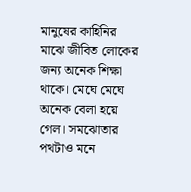মানুষের কাহিনির মাঝে জীবিত লোকের জন্য অনেক শিক্ষা থাকে। মেঘে মেঘে অনেক বেলা হয়ে গেল। সমঝোতার পথটাও মনে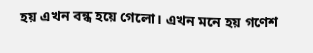হয় এখন বন্ধ হয়ে গেলো। এখন মনে হয় গণেশ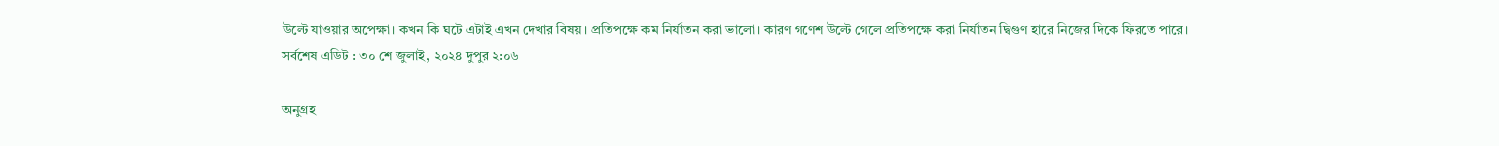উল্টে যাওয়ার অপেক্ষা। কখন কি ঘটে এটাই এখন দেখার বিষয়। প্রতিপক্ষে কম নির্যাতন করা ভালো। কারণ গণেশ উল্টে গেলে প্রতিপক্ষে করা নির্যাতন দ্বিগুণ হারে নিজের দিকে ফিরতে পারে।
সর্বশেষ এডিট : ৩০ শে জুলাই, ২০২৪ দুপুর ২:০৬

অনুগ্রহ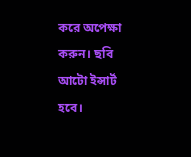করে অপেক্ষা করুন। ছবি আটো ইন্সার্ট হবে।